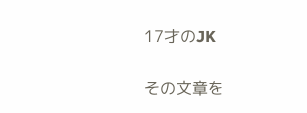17才のJK

その文章を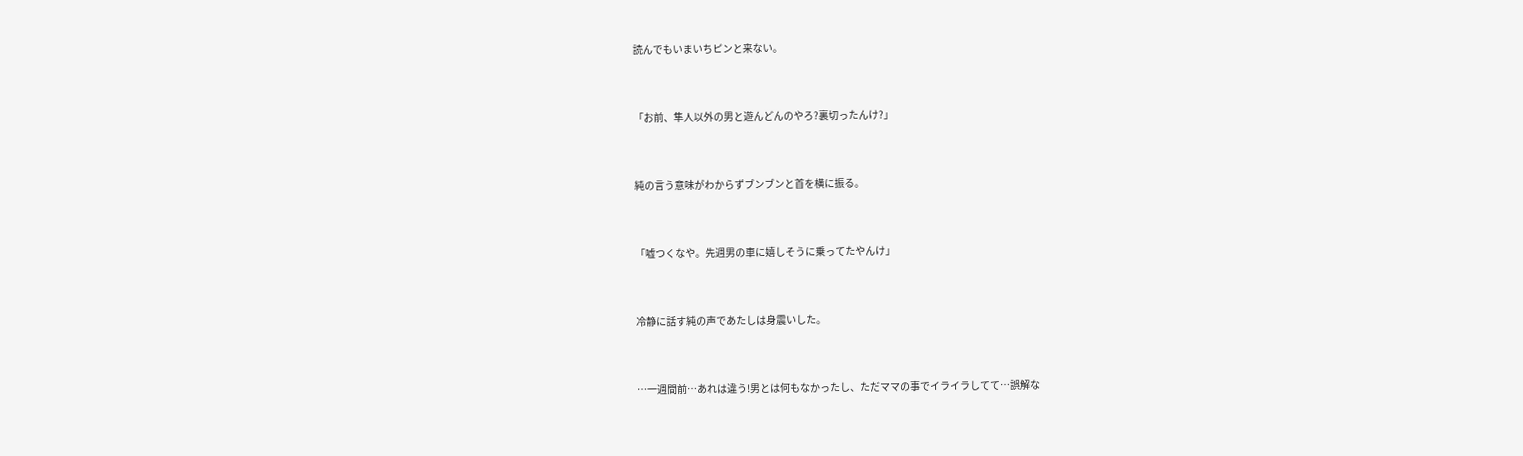読んでもいまいちピンと来ない。



「お前、隼人以外の男と遊んどんのやろ?裏切ったんけ?」



純の言う意味がわからずブンブンと首を横に振る。



「嘘つくなや。先週男の車に嬉しそうに乗ってたやんけ」



冷静に話す純の声であたしは身震いした。



…一週間前…あれは違う!男とは何もなかったし、ただママの事でイライラしてて…誤解な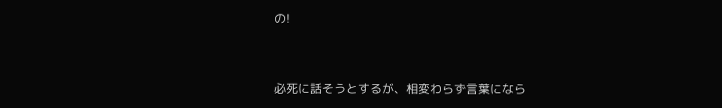の!



必死に話そうとするが、相変わらず言葉になら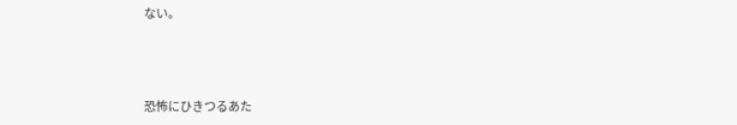ない。



恐怖にひきつるあた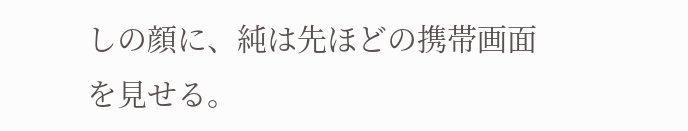しの顔に、純は先ほどの携帯画面を見せる。